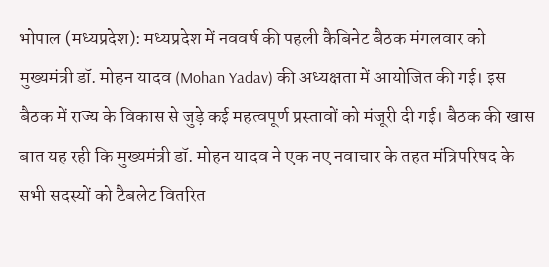भोपाल (मध्यप्रदेश): मध्यप्रदेश में नववर्ष की पहली कैबिनेट बैठक मंगलवार को मुख्यमंत्री डॉ. मोहन यादव (Mohan Yadav) की अध्यक्षता में आयोजित की गई। इस बैठक में राज्य के विकास से जुड़े कई महत्वपूर्ण प्रस्तावों को मंजूरी दी गई। बैठक की खास बात यह रही कि मुख्यमंत्री डॉ. मोहन यादव ने एक नए नवाचार के तहत मंत्रिपरिषद के सभी सदस्यों को टैबलेट वितरित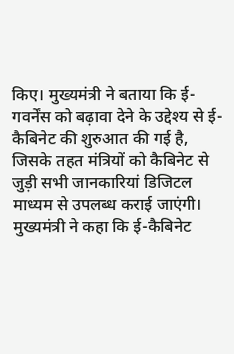किए। मुख्यमंत्री ने बताया कि ई-गवर्नेंस को बढ़ावा देने के उद्देश्य से ई-कैबिनेट की शुरुआत की गई है, जिसके तहत मंत्रियों को कैबिनेट से जुड़ी सभी जानकारियां डिजिटल माध्यम से उपलब्ध कराई जाएंगी।
मुख्यमंत्री ने कहा कि ई-कैबिनेट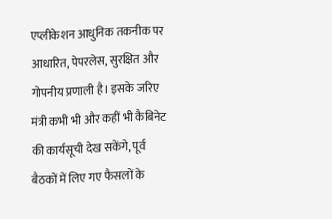एप्लीकेशन आधुनिक तकनीक पर आधारित, पेपरलेस, सुरक्षित और गोपनीय प्रणाली है। इसके जरिए मंत्री कभी भी और कहीं भी कैबिनेट की कार्यसूची देख सकेंगे, पूर्व बैठकों में लिए गए फैसलों के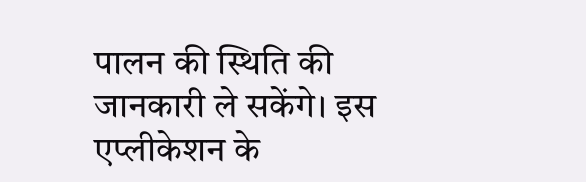पालन की स्थिति की जानकारी ले सकेंगे। इस एप्लीकेशन के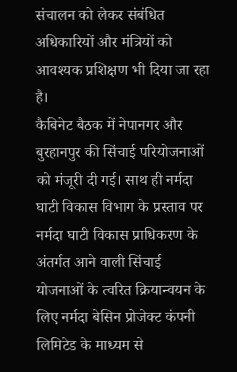संचालन को लेकर संबंधित अधिकारियों और मंत्रियों को आवश्यक प्रशिक्षण भी दिया जा रहा है।
कैबिनेट बैठक में नेपानगर और बुरहानपुर की सिंचाई परियोजनाओं को मंजूरी दी गई। साथ ही नर्मदा घाटी विकास विभाग के प्रस्ताव पर नर्मदा घाटी विकास प्राधिकरण के अंतर्गत आने वाली सिंचाई योजनाओं के त्वरित क्रियान्वयन के लिए नर्मदा बेसिन प्रोजेक्ट कंपनी लिमिटेड के माध्यम से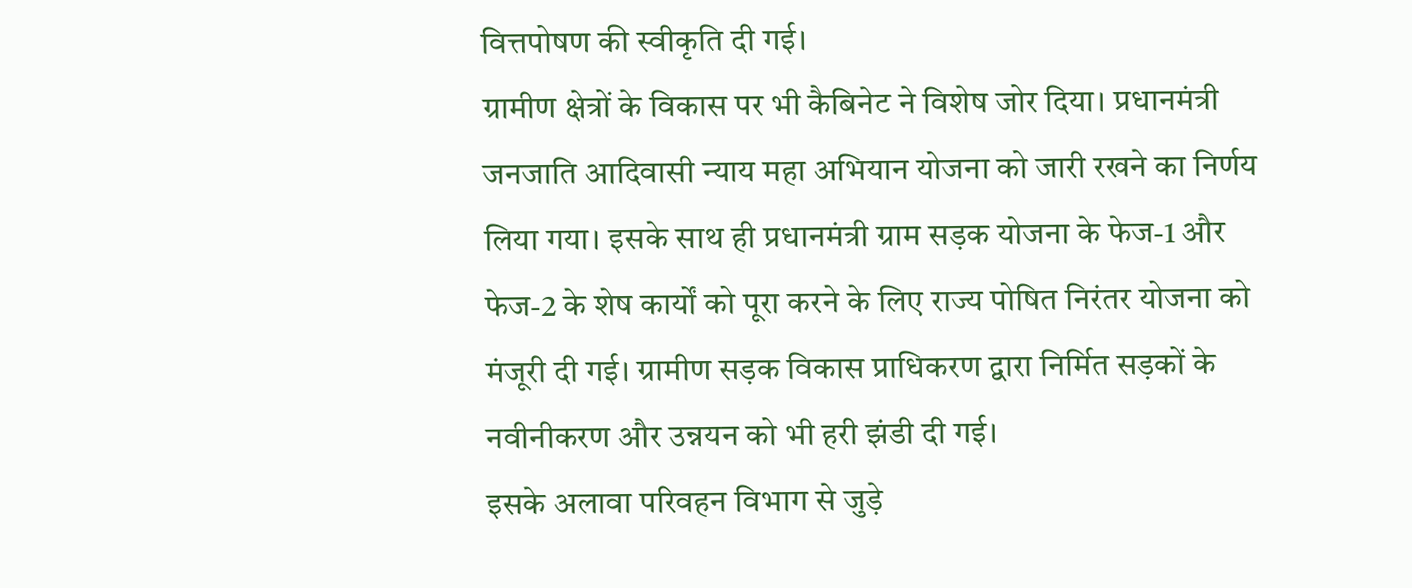वित्तपोषण की स्वीकृति दी गई।
ग्रामीण क्षेत्रों के विकास पर भी कैबिनेट ने विशेष जोर दिया। प्रधानमंत्री जनजाति आदिवासी न्याय महा अभियान योजना को जारी रखने का निर्णय लिया गया। इसके साथ ही प्रधानमंत्री ग्राम सड़क योजना के फेज-1 और फेज-2 के शेष कार्यों को पूरा करने के लिए राज्य पोषित निरंतर योजना को मंजूरी दी गई। ग्रामीण सड़क विकास प्राधिकरण द्वारा निर्मित सड़कों के नवीनीकरण और उन्नयन को भी हरी झंडी दी गई।
इसके अलावा परिवहन विभाग से जुड़े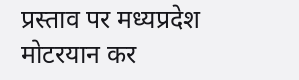प्रस्ताव पर मध्यप्रदेश मोटरयान कर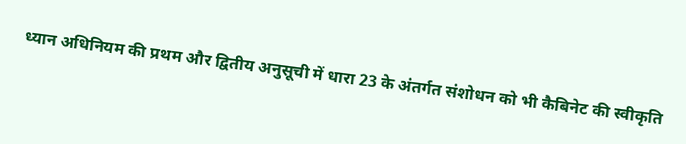ध्यान अधिनियम की प्रथम और द्वितीय अनुसूची में धारा 23 के अंतर्गत संशोधन को भी कैबिनेट की स्वीकृति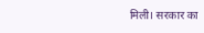मिली। सरकार का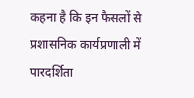कहना है कि इन फैसलों से प्रशासनिक कार्यप्रणाली में पारदर्शिता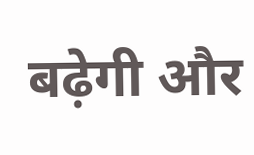बढ़ेगी और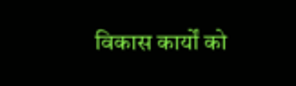विकास कार्यों को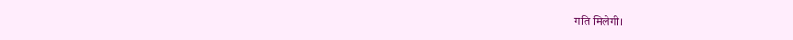गति मिलेगी।